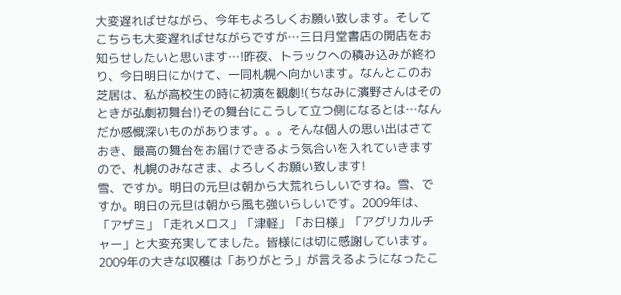大変遅ればせながら、今年もよろしくお願い致します。そしてこちらも大変遅ればせながらですが…三日月堂書店の開店をお知らせしたいと思います…!昨夜、トラックへの積み込みが終わり、今日明日にかけて、一同札幌へ向かいます。なんとこのお芝居は、私が高校生の時に初演を観劇!(ちなみに濱野さんはそのときが弘劇初舞台!)その舞台にこうして立つ側になるとは…なんだか感慨深いものがあります。。。そんな個人の思い出はさておき、最高の舞台をお届けできるよう気合いを入れていきますので、札幌のみなさま、よろしくお願い致します!
雪、ですか。明日の元旦は朝から大荒れらしいですね。雪、ですか。明日の元旦は朝から風も強いらしいです。2009年は、「アザミ」「走れメロス」「津軽」「お日様」「アグリカルチャー」と大変充実してました。皆様には切に感謝しています。2009年の大きな収穫は「ありがとう」が言えるようになったこ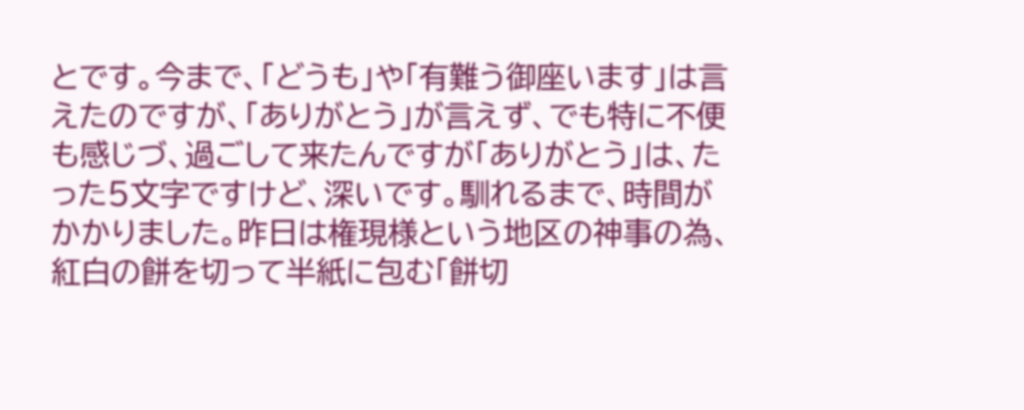とです。今まで、「どうも」や「有難う御座います」は言えたのですが、「ありがとう」が言えず、でも特に不便も感じづ、過ごして来たんですが「ありがとう」は、たった5文字ですけど、深いです。馴れるまで、時間がかかりました。昨日は権現様という地区の神事の為、紅白の餅を切って半紙に包む「餅切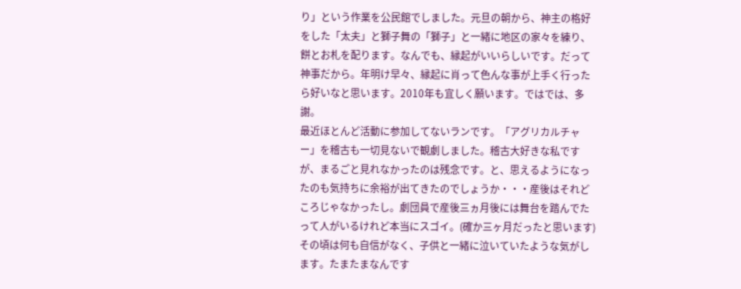り」という作業を公民館でしました。元旦の朝から、神主の格好をした「太夫」と獅子舞の「獅子」と一緒に地区の家々を練り、餅とお札を配ります。なんでも、縁起がいいらしいです。だって神事だから。年明け早々、縁起に肖って色んな事が上手く行ったら好いなと思います。2010年も宜しく願います。ではでは、多謝。
最近ほとんど活動に参加してないランです。「アグリカルチャー」を稽古も一切見ないで観劇しました。稽古大好きな私ですが、まるごと見れなかったのは残念です。と、思えるようになったのも気持ちに余裕が出てきたのでしょうか・・・産後はそれどころじゃなかったし。劇団員で産後三ヵ月後には舞台を踏んでたって人がいるけれど本当にスゴイ。(確か三ヶ月だったと思います)その頃は何も自信がなく、子供と一緒に泣いていたような気がします。たまたまなんです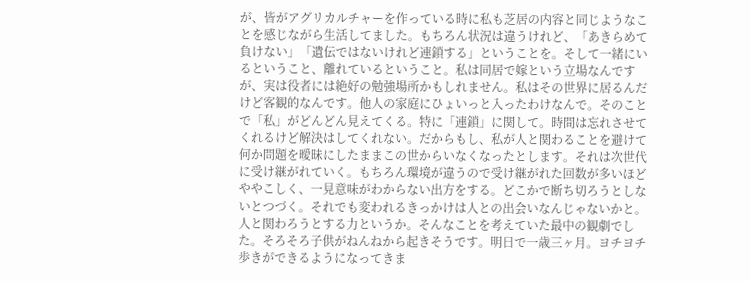が、皆がアグリカルチャーを作っている時に私も芝居の内容と同じようなことを感じながら生活してました。もちろん状況は違うけれど、「あきらめて負けない」「遺伝ではないけれど連鎖する」ということを。そして一緒にいるということ、離れているということ。私は同居で嫁という立場なんですが、実は役者には絶好の勉強場所かもしれません。私はその世界に居るんだけど客観的なんです。他人の家庭にひょいっと入ったわけなんで。そのことで「私」がどんどん見えてくる。特に「連鎖」に関して。時間は忘れさせてくれるけど解決はしてくれない。だからもし、私が人と関わることを避けて何か問題を曖昧にしたままこの世からいなくなったとします。それは次世代に受け継がれていく。もちろん環境が違うので受け継がれた回数が多いほどややこしく、一見意味がわからない出方をする。どこかで断ち切ろうとしないとつづく。それでも変われるきっかけは人との出会いなんじゃないかと。人と関わろうとする力というか。そんなことを考えていた最中の観劇でした。そろそろ子供がねんねから起きそうです。明日で一歳三ヶ月。ヨチヨチ歩きができるようになってきま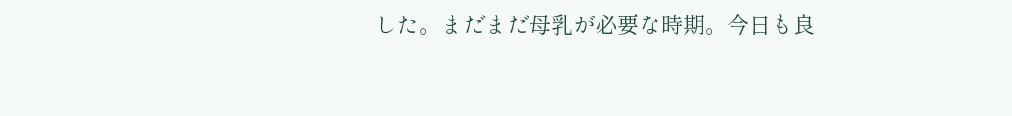した。まだまだ母乳が必要な時期。今日も良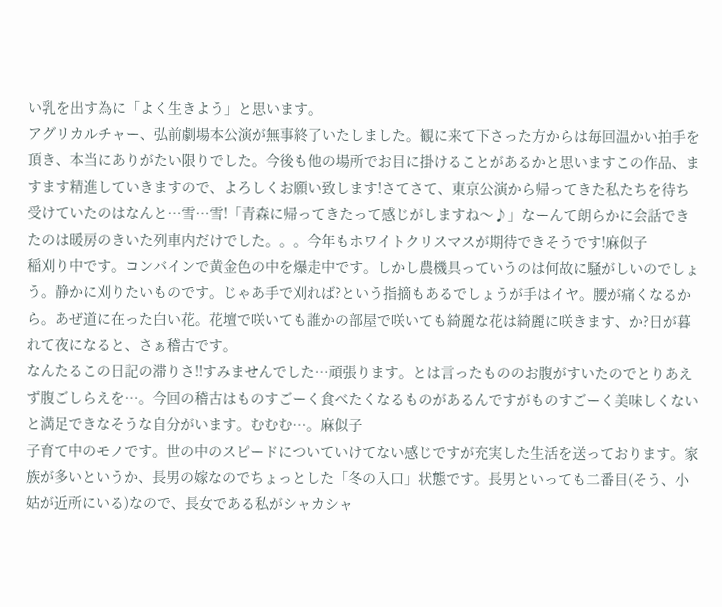い乳を出す為に「よく生きよう」と思います。
アグリカルチャー、弘前劇場本公演が無事終了いたしました。観に来て下さった方からは毎回温かい拍手を頂き、本当にありがたい限りでした。今後も他の場所でお目に掛けることがあるかと思いますこの作品、ますます精進していきますので、よろしくお願い致します!さてさて、東京公演から帰ってきた私たちを待ち受けていたのはなんと…雪…雪!「青森に帰ってきたって感じがしますね〜♪」なーんて朗らかに会話できたのは暖房のきいた列車内だけでした。。。今年もホワイトクリスマスが期待できそうです!麻似子
稲刈り中です。コンバインで黄金色の中を爆走中です。しかし農機具っていうのは何故に騒がしいのでしょう。静かに刈りたいものです。じゃあ手で刈れば?という指摘もあるでしょうが手はイヤ。腰が痛くなるから。あぜ道に在った白い花。花壇で咲いても誰かの部屋で咲いても綺麗な花は綺麗に咲きます、か?日が暮れて夜になると、さぁ稽古です。
なんたるこの日記の滞りさ!!すみませんでした…頑張ります。とは言ったもののお腹がすいたのでとりあえず腹ごしらえを…。今回の稽古はものすごーく食べたくなるものがあるんですがものすごーく美味しくないと満足できなそうな自分がいます。むむむ…。麻似子
子育て中のモノです。世の中のスピードについていけてない感じですが充実した生活を送っております。家族が多いというか、長男の嫁なのでちょっとした「冬の入口」状態です。長男といっても二番目(そう、小姑が近所にいる)なので、長女である私がシャカシャ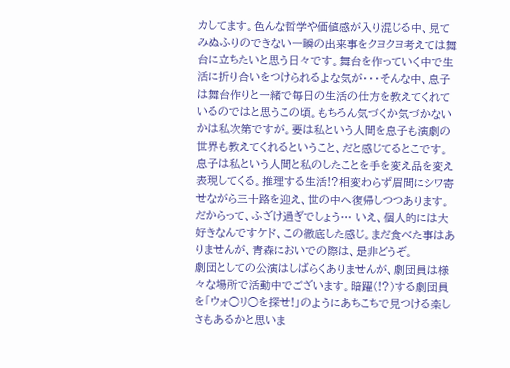カしてます。色んな哲学や価値感が入り混じる中、見てみぬふりのできない一瞬の出来事をクヨクヨ考えては舞台に立ちたいと思う日々です。舞台を作っていく中で生活に折り合いをつけられるよな気が・・・そんな中、息子は舞台作りと一緒で毎日の生活の仕方を教えてくれているのではと思うこの頃。もちろん気づくか気づかないかは私次第ですが。要は私という人間を息子も演劇の世界も教えてくれるということ、だと感じてるとこです。息子は私という人間と私のしたことを手を変え品を変え表現してくる。推理する生活!?相変わらず眉間にシワ寄せながら三十路を迎え、世の中へ復帰しつつあります。
だからって、ふざけ過ぎでしょう… いえ、個人的には大好きなんですケド、この徹底した感じ。まだ食べた事はありませんが、青森においでの際は、是非どうぞ。
劇団としての公演はしばらくありませんが、劇団員は様々な場所で活動中でございます。暗躍(!?)する劇団員を「ウォ○リ○を探せ!」のようにあちこちで見つける楽しさもあるかと思いま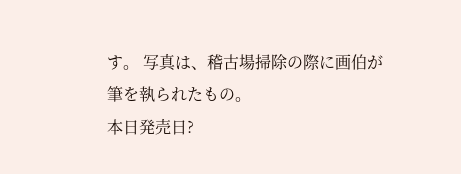す。 写真は、稽古場掃除の際に画伯が筆を執られたもの。
本日発売日?